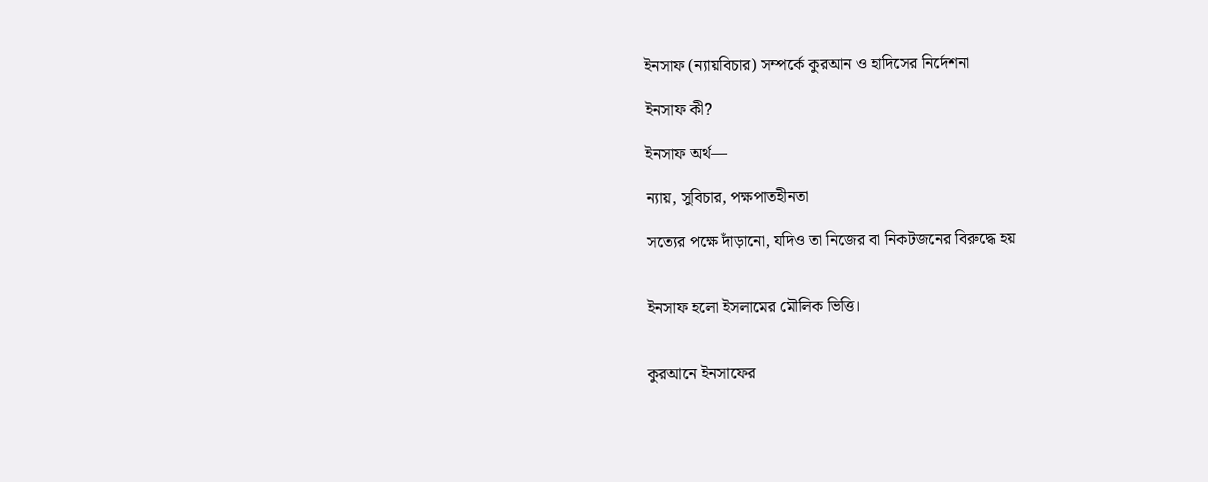ইনসাফ (ন্যায়বিচার) সম্পর্কে কুরআন ও হাদিসের নির্দেশনা

ইনসাফ কী?

ইনসাফ অর্থ—

ন্যায়, সুবিচার, পক্ষপাতহীনতা

সত্যের পক্ষে দাঁড়ানো, যদিও তা নিজের বা নিকটজনের বিরুদ্ধে হয়


ইনসাফ হলো ইসলামের মৌলিক ভিত্তি।


কুরআনে ইনসাফের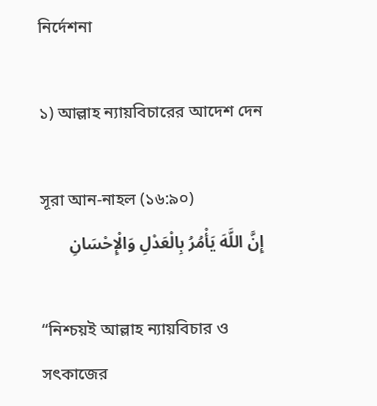নির্দেশনা

১) আল্লাহ ন্যায়বিচারের আদেশ দেন

সূরা আন-নাহল (১৬:৯০)
إِنَّ اللَّهَ يَأْمُرُ بِالْعَدْلِ وَالْإِحْسَانِ

“নিশ্চয়ই আল্লাহ ন্যায়বিচার ও সৎকাজের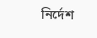নির্দেশ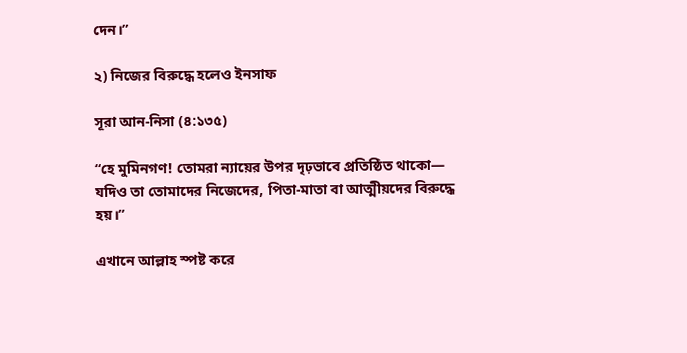দেন।”

২) নিজের বিরুদ্ধে হলেও ইনসাফ

সূরা আন-নিসা (৪:১৩৫)

“হে মুমিনগণ! তোমরা ন্যায়ের উপর দৃঢ়ভাবে প্রতিষ্ঠিত থাকো—
যদিও তা তোমাদের নিজেদের, পিতা-মাতা বা আত্মীয়দের বিরুদ্ধে হয়।”

এখানে আল্লাহ স্পষ্ট করে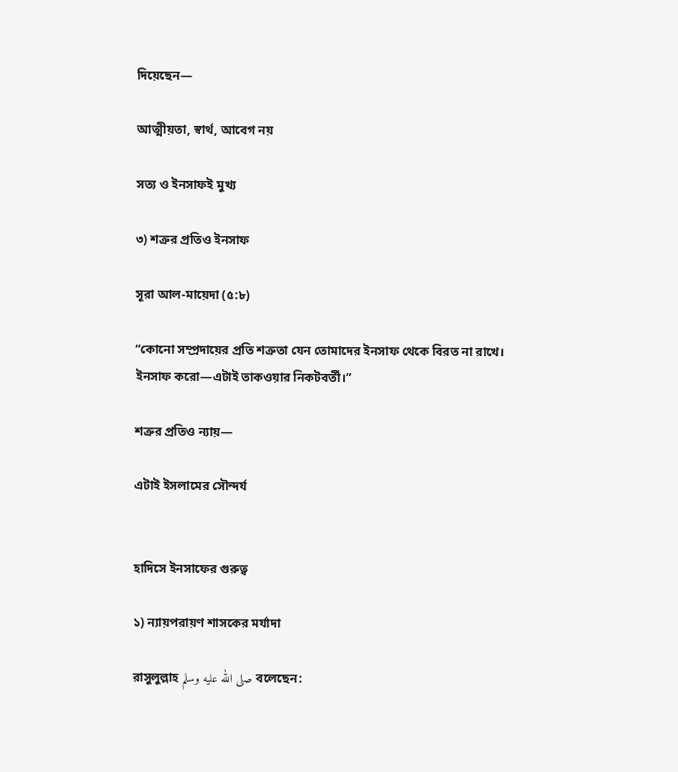দিয়েছেন—

আত্মীয়তা, স্বার্থ, আবেগ নয়

সত্য ও ইনসাফই মুখ্য

৩) শত্রুর প্রতিও ইনসাফ

সূরা আল-মায়েদা (৫:৮)

“কোনো সম্প্রদায়ের প্রতি শত্রুতা যেন তোমাদের ইনসাফ থেকে বিরত না রাখে।
ইনসাফ করো—এটাই তাকওয়ার নিকটবর্তী।”

শত্রুর প্রতিও ন্যায়—

এটাই ইসলামের সৌন্দর্য


হাদিসে ইনসাফের গুরুত্ব

১) ন্যায়পরায়ণ শাসকের মর্যাদা

রাসুলুল্লাহ صلى الله عليه وسلم বলেছেন: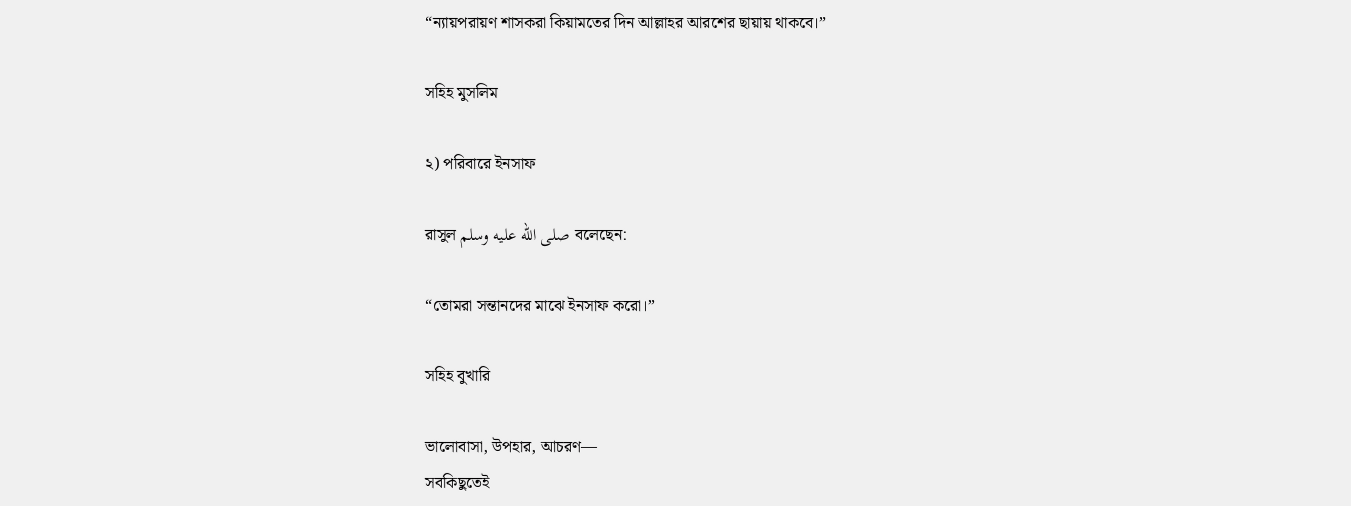“ন্যায়পরায়ণ শাসকরা কিয়ামতের দিন আল্লাহর আরশের ছায়ায় থাকবে।”

সহিহ মুসলিম

২) পরিবারে ইনসাফ

রাসুল صلى الله عليه وسلم বলেছেন:

“তোমরা সন্তানদের মাঝে ইনসাফ করো।”

সহিহ বুখারি

ভালোবাসা, উপহার, আচরণ—
সবকিছুতেই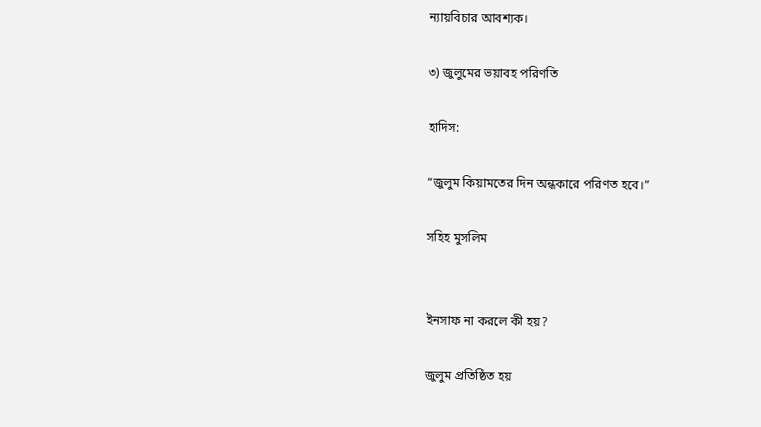ন্যায়বিচার আবশ্যক।

৩) জুলুমের ভয়াবহ পরিণতি

হাদিস:

“জুলুম কিয়ামতের দিন অন্ধকারে পরিণত হবে।”

সহিহ মুসলিম


ইনসাফ না করলে কী হয়?

জুলুম প্রতিষ্ঠিত হয়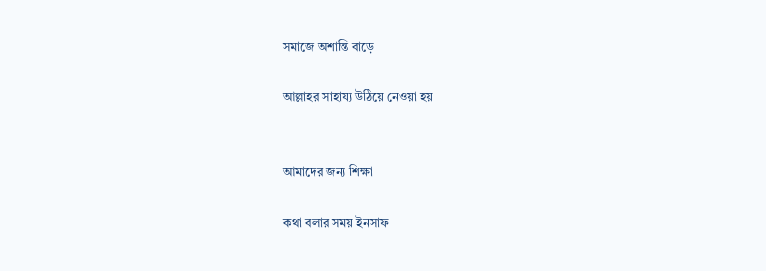সমাজে অশান্তি বাড়ে

আল্লাহর সাহায্য উঠিয়ে নেওয়া হয়


আমাদের জন্য শিক্ষা

কথা বলার সময় ইনসাফ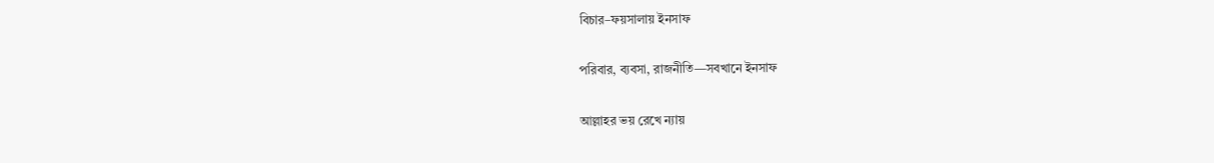বিচার–ফয়সালায় ইনসাফ

পরিবার, ব্যবসা, রাজনীতি—সবখানে ইনসাফ

আল্লাহর ভয় রেখে ন্যায়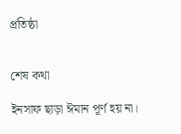প্রতিষ্ঠা


শেষ কথা

ইনসাফ ছাড়া ঈমান পূর্ণ হয় না।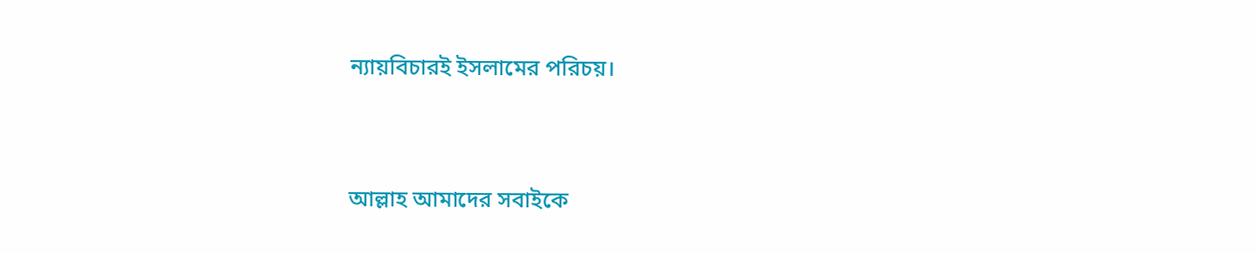ন্যায়বিচারই ইসলামের পরিচয়।


আল্লাহ আমাদের সবাইকে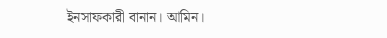ইনসাফকারী বানান। আমিন।